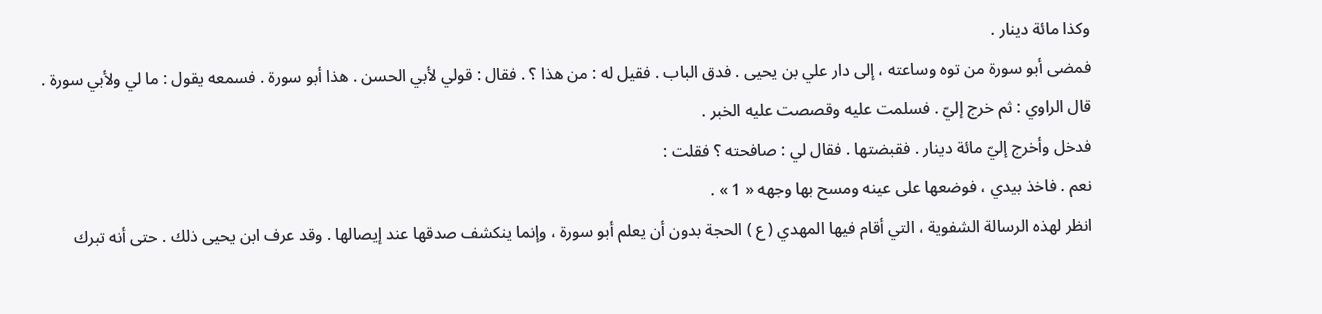وكذا مائة دينار .
فمضى أبو سورة من توه وساعته ، إلى دار علي بن يحيى . فدق الباب . فقيل له : من هذا ؟ . فقال : قولي لأبي الحسن . هذا أبو سورة . فسمعه يقول : ما لي ولأبي سورة .
قال الراوي : ثم خرج إليّ . فسلمت عليه وقصصت عليه الخبر .
فدخل وأخرج إليّ مائة دينار . فقبضتها . فقال لي : صافحته ؟ فقلت :
نعم . فاخذ بيدي ، فوضعها على عينه ومسح بها وجهه « 1 » .
انظر لهذه الرسالة الشفوية ، التي أقام فيها المهدي ( ع ) الحجة بدون أن يعلم أبو سورة ، وإنما ينكشف صدقها عند إيصالها . وقد عرف ابن يحيى ذلك . حتى أنه تبرك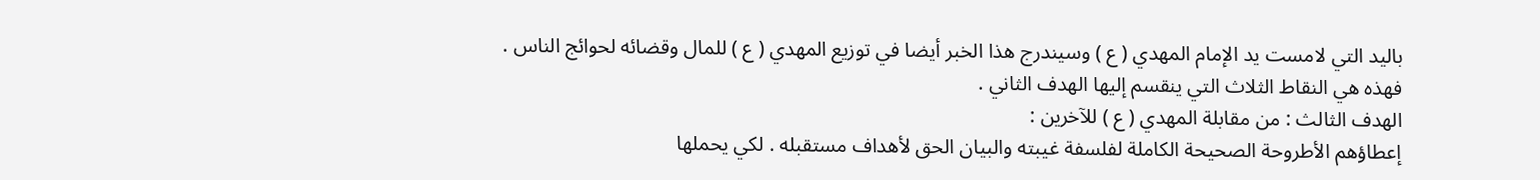باليد التي لامست يد الإمام المهدي ( ع ) وسيندرج هذا الخبر أيضا في توزيع المهدي ( ع ) للمال وقضائه لحوائج الناس .
فهذه هي النقاط الثلاث التي ينقسم إليها الهدف الثاني .
الهدف الثالث : من مقابلة المهدي ( ع ) للآخرين :
إعطاؤهم الأطروحة الصحيحة الكاملة لفلسفة غيبته والبيان الحق لأهداف مستقبله . لكي يحملها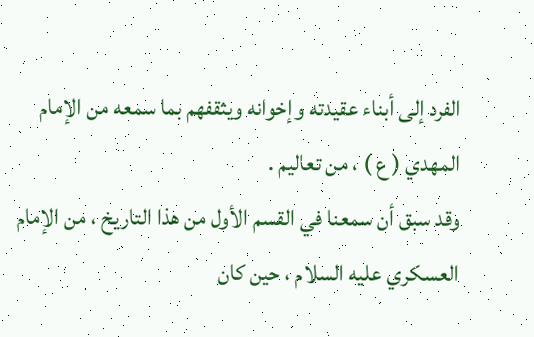الفرد إلى أبناء عقيدته وإخوانه ويثقفهم بما سمعه من الإمام المهدي ( ع ) ، من تعاليم .
وقد سبق أن سمعنا في القسم الأول من هذا التاريخ ، من الإمام العسكري عليه السلام ، حين كان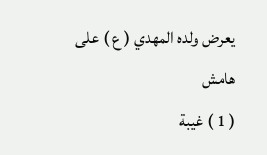يعرض ولده المهدي ( ع ) على
هامش
( 1 ) غيبة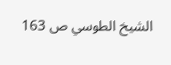الشيخ الطوسي ص 163